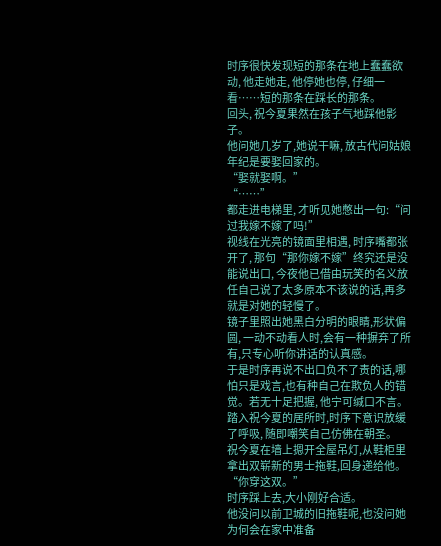时序很快发现短的那条在地上蠢蠢欲动, 他走她走, 他停她也停, 仔细一看……短的那条在踩长的那条。
回头, 祝今夏果然在孩子气地踩他影子。
他问她几岁了,她说干嘛, 放古代问姑娘年纪是要娶回家的。
“娶就娶啊。”
“……”
都走进电梯里, 才听见她憋出一句:“问过我嫁不嫁了吗!”
视线在光亮的镜面里相遇, 时序嘴都张开了, 那句“那你嫁不嫁”终究还是没能说出口, 今夜他已借由玩笑的名义放任自己说了太多原本不该说的话,再多就是对她的轻慢了。
镜子里照出她黑白分明的眼睛,形状偏圆, 一动不动看人时,会有一种摒弃了所有,只专心听你讲话的认真感。
于是时序再说不出口负不了责的话,哪怕只是戏言,也有种自己在欺负人的错觉。若无十足把握, 他宁可缄口不言。
踏入祝今夏的居所时,时序下意识放缓了呼吸, 随即嘲笑自己仿佛在朝圣。
祝今夏在墙上摁开全屋吊灯,从鞋柜里拿出双崭新的男士拖鞋,回身递给他。
“你穿这双。”
时序踩上去,大小刚好合适。
他没问以前卫城的旧拖鞋呢,也没问她为何会在家中准备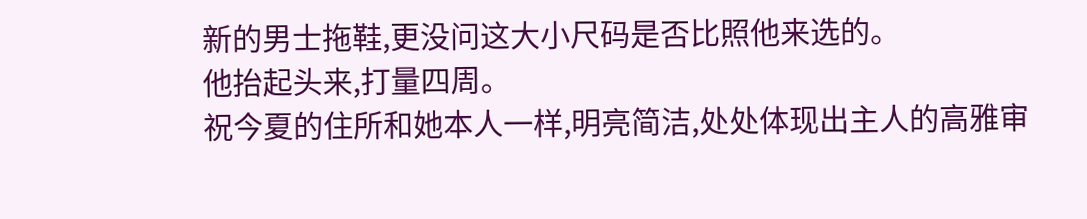新的男士拖鞋,更没问这大小尺码是否比照他来选的。
他抬起头来,打量四周。
祝今夏的住所和她本人一样,明亮简洁,处处体现出主人的高雅审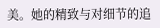美。她的精致与对细节的追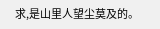求,是山里人望尘莫及的。